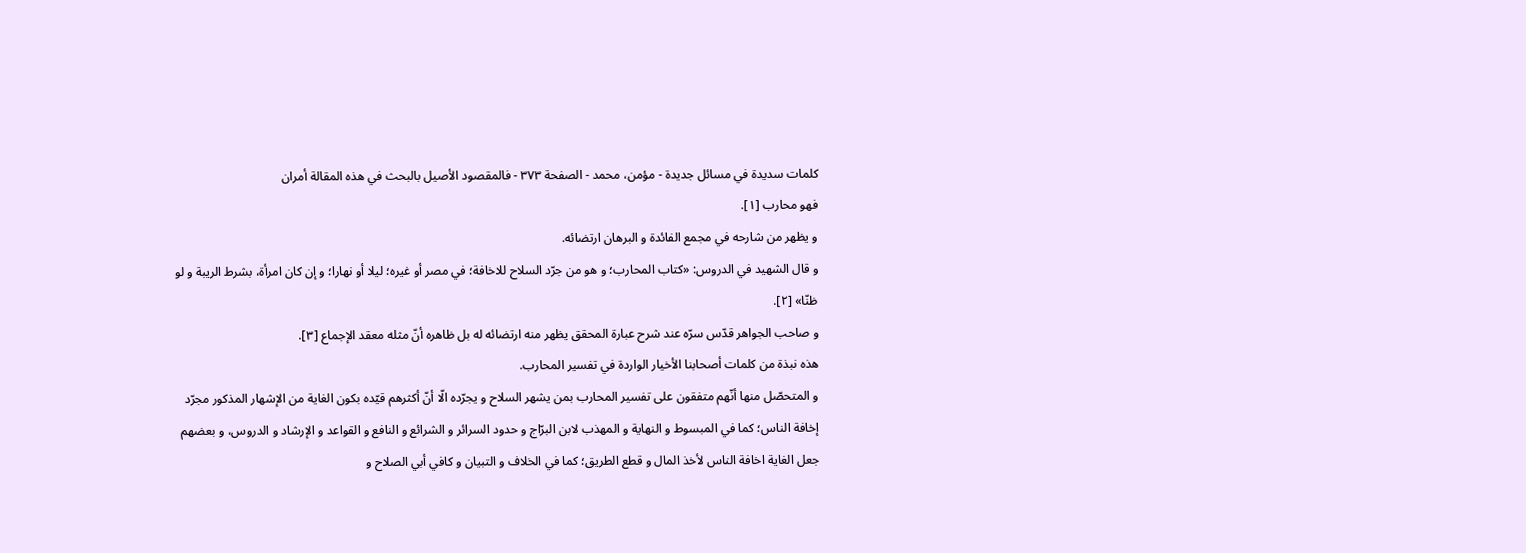کلمات سدیدة في مسائل جدیدة - مؤمن، محمد - الصفحة ٣٧٣ - فالمقصود الأصيل بالبحث في هذه المقالة أمران
فهو محارب [١].
و يظهر من شارحه في مجمع الفائدة و البرهان ارتضائه.
و قال الشهيد في الدروس: «كتاب المحارب؛ و هو من جرّد السلاح للاخافة؛ في مصر أو غيره؛ ليلا أو نهارا؛ و إن كان امرأة، بشرط الريبة و لو ظنّا» [٢].
و صاحب الجواهر قدّس سرّه عند شرح عبارة المحقق يظهر منه ارتضائه له بل ظاهره أنّ مثله معقد الإجماع [٣].
هذه نبذة من كلمات أصحابنا الأخيار الواردة في تفسير المحارب.
و المتحصّل منها أنّهم متفقون على تفسير المحارب بمن يشهر السلاح و يجرّده الّا أنّ أكثرهم قيّده بكون الغاية من الإشهار المذكور مجرّد إخافة الناس؛ كما في المبسوط و النهاية و المهذب لابن البرّاج و حدود السرائر و الشرائع و النافع و القواعد و الإرشاد و الدروس، و بعضهم جعل الغاية اخافة الناس لأخذ المال و قطع الطريق؛ كما في الخلاف و التبيان و كافي أبي الصلاح و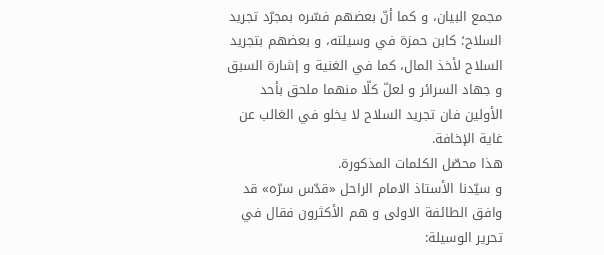مجمع البيان، و كما أنّ بعضهم فسّره بمجرّد تجريد السلاح؛ كابن حمزة في وسيلته، و بعضهم بتجريد السلاح لأخذ المال، كما في الغنية و إشارة السبق و جهاد السرائر و لعلّ كلّا منهما ملحق بأحد الأولين فان تجريد السلاح لا يخلو في الغالب عن غاية الإخافة.
هذا محصّل الكلمات المذكورة.
و سيّدنا الأستاذ الامام الراحل «قدّس سرّه» قد وافق الطائفة الاولى و هم الأكثرون فقال في تحرير الوسيلة: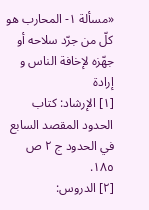«مسألة ١- المحارب هو كلّ من جرّد سلاحه أو جهّزه لإخافة الناس و إرادة
[١] الإرشاد: كتاب الحدود المقصد السابع في الحدود ج ٢ ص ١٨٥.
[٢] الدروس: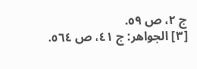ج ٢، ص ٥٩.
[٣] الجواهر: ج ٤١، ص ٥٦٤.